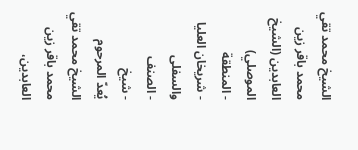الشيخ محمد تقي محمد باقر زين العابدين (الشيخ الموصلي)
- المنطقة
- شريخان العليا والسفلى
- الصنف
- شيخ
يُعدّ المرحوم الشيخ محمد تقي محمد باقر زين العابدين،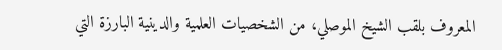المعروف بلقب الشيخ الموصلي، من الشخصيات العلمية والدينية البارزة التي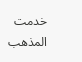خدمت المذهب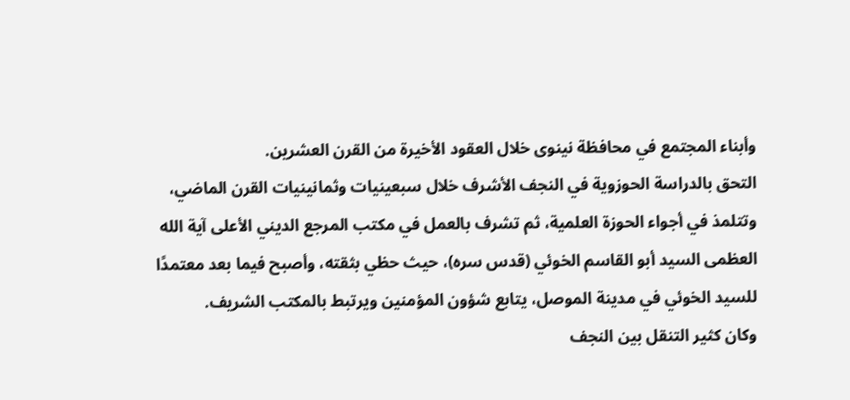وأبناء المجتمع في محافظة نينوى خلال العقود الأخيرة من القرن العشرين.
التحق بالدراسة الحوزوية في النجف الأشرف خلال سبعينيات وثمانينيات القرن الماضي، وتتلمذ في أجواء الحوزة العلمية، ثم تشرف بالعمل في مكتب المرجع الديني الأعلى آية الله العظمى السيد أبو القاسم الخوئي (قدس سره)، حيث حظي بثقته، وأصبح فيما بعد معتمدًا للسيد الخوئي في مدينة الموصل، يتابع شؤون المؤمنين ويرتبط بالمكتب الشريف.
وكان كثير التنقل بين النجف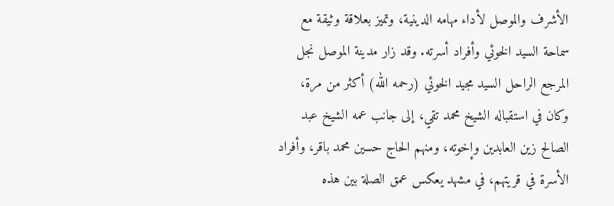الأشرف والموصل لأداء مهامه الدينية، وتميز بعلاقة وثيقة مع سماحة السيد الخوئي وأفراد أسرته. وقد زار مدينة الموصل نجل المرجع الراحل السيد مجيد الخوئي (رحمه الله) أكثر من مرة، وكان في استقباله الشيخ محمد تقي، إلى جانب عمه الشيخ عبد الصالح زين العابدين وإخوته، ومنهم الحاج حسين محمد باقر، وأفراد الأسرة في قريتهم، في مشهد يعكس عمق الصلة بين هذه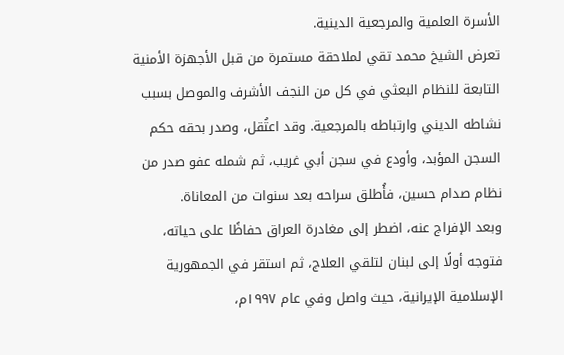الأسرة العلمية والمرجعية الدينية.
تعرض الشيخ محمد تقي لملاحقة مستمرة من قبل الأجهزة الأمنية التابعة للنظام البعثي في كل من النجف الأشرف والموصل بسبب نشاطه الديني وارتباطه بالمرجعية. وقد اعتُقل، وصدر بحقه حكم السجن المؤبد، وأودع في سجن أبي غريب، ثم شمله عفو صدر من نظام صدام حسين، فأُطلق سراحه بعد سنوات من المعاناة.
وبعد الإفراج عنه، اضطر إلى مغادرة العراق حفاظًا على حياته، فتوجه أولًا إلى لبنان لتلقي العلاج، ثم استقر في الجمهورية الإسلامية الإيرانية، حيث واصل وفي عام ١٩٩٧م،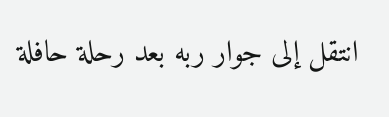انتقل إلى جوار ربه بعد رحلة حافلة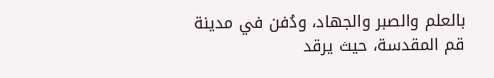بالعلم والصبر والجهاد، ودُفن في مدينة قم المقدسة، حيث يرقد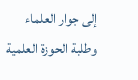إلى جوار العلماء وطلبة الحوزة العلمية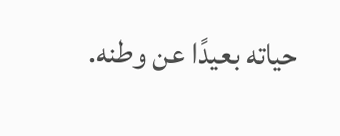حياته بعيدًا عن وطنه.